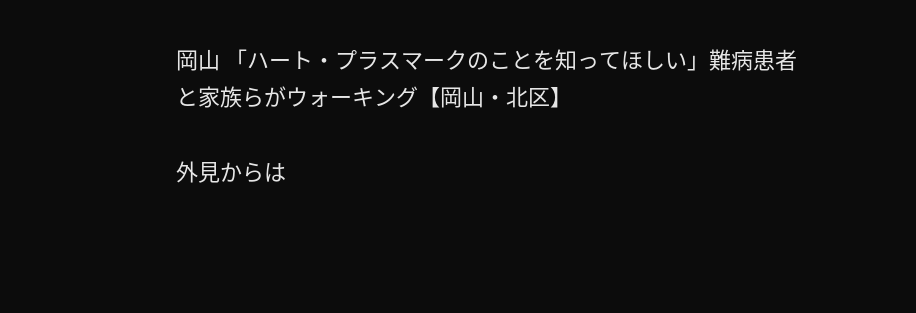岡山 「ハート・プラスマークのことを知ってほしい」難病患者と家族らがウォーキング【岡山・北区】

外見からは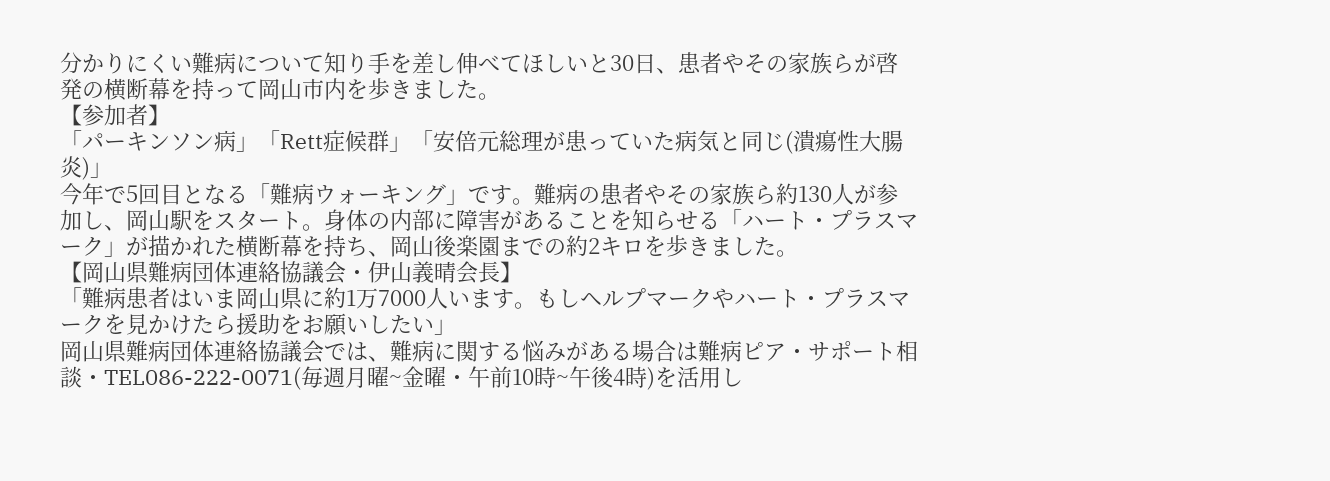分かりにくい難病について知り手を差し伸べてほしいと30日、患者やその家族らが啓発の横断幕を持って岡山市内を歩きました。
【参加者】
「パーキンソン病」「Rett症候群」「安倍元総理が患っていた病気と同じ(潰瘍性大腸炎)」
今年で5回目となる「難病ウォーキング」です。難病の患者やその家族ら約130人が参加し、岡山駅をスタート。身体の内部に障害があることを知らせる「ハート・プラスマーク」が描かれた横断幕を持ち、岡山後楽園までの約2キロを歩きました。
【岡山県難病団体連絡協議会・伊山義晴会長】
「難病患者はいま岡山県に約1万7000人います。もしヘルプマークやハート・プラスマークを見かけたら援助をお願いしたい」
岡山県難病団体連絡協議会では、難病に関する悩みがある場合は難病ピア・サポート相談・TEL086-222-0071(毎週月曜~金曜・午前10時~午後4時)を活用し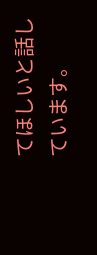てほしいと話しています。